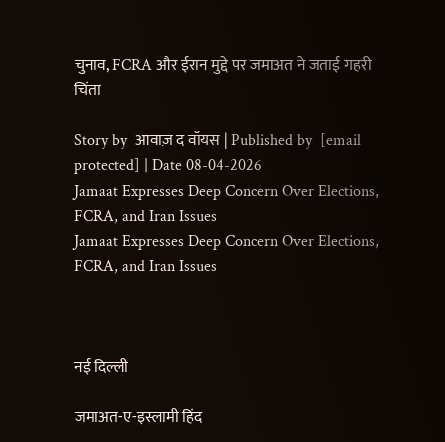चुनाव, FCRA और ईरान मुद्दे पर जमाअत ने जताई गहरी चिंता

Story by  आवाज़ द वॉयस | Published by  [email protected] | Date 08-04-2026
Jamaat Expresses Deep Concern Over Elections, FCRA, and Iran Issues
Jamaat Expresses Deep Concern Over Elections, FCRA, and Iran Issues



नई दिल्ली

जमाअत-ए-इस्लामी हिंद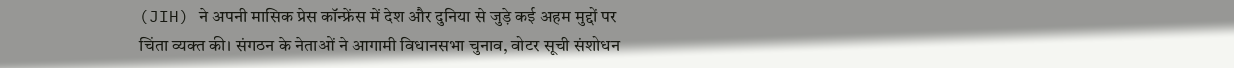(JIH) ने अपनी मासिक प्रेस कॉन्फ्रेंस में देश और दुनिया से जुड़े कई अहम मुद्दों पर चिंता व्यक्त की। संगठन के नेताओं ने आगामी विधानसभा चुनाव, वोटर सूची संशोधन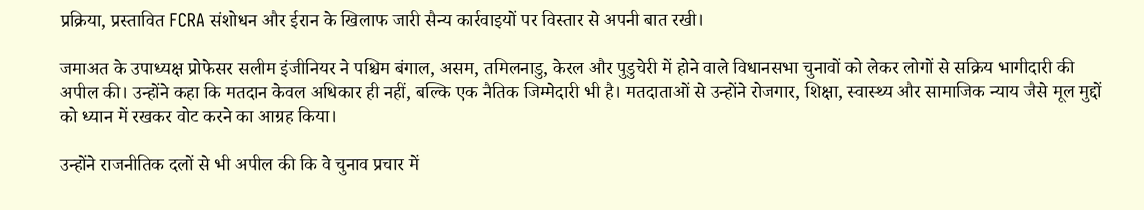प्रक्रिया, प्रस्तावित FCRA संशोधन और ईरान के खिलाफ जारी सैन्य कार्रवाइयों पर विस्तार से अपनी बात रखी।

जमाअत के उपाध्यक्ष प्रोफेसर सलीम इंजीनियर ने पश्चिम बंगाल, असम, तमिलनाडु, केरल और पुडुचेरी में होने वाले विधानसभा चुनावों को लेकर लोगों से सक्रिय भागीदारी की अपील की। उन्होंने कहा कि मतदान केवल अधिकार ही नहीं, बल्कि एक नैतिक जिम्मेदारी भी है। मतदाताओं से उन्होंने रोजगार, शिक्षा, स्वास्थ्य और सामाजिक न्याय जैसे मूल मुद्दों को ध्यान में रखकर वोट करने का आग्रह किया।

उन्होंने राजनीतिक दलों से भी अपील की कि वे चुनाव प्रचार में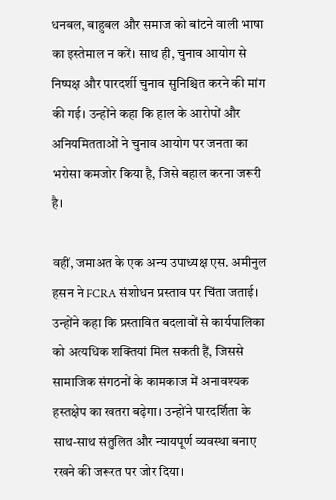धनबल, बाहुबल और समाज को बांटने वाली भाषा का इस्तेमाल न करें। साथ ही, चुनाव आयोग से निष्पक्ष और पारदर्शी चुनाव सुनिश्चित करने की मांग की गई। उन्होंने कहा कि हाल के आरोपों और अनियमितताओं ने चुनाव आयोग पर जनता का भरोसा कमजोर किया है, जिसे बहाल करना जरूरी है।

वहीं, जमाअत के एक अन्य उपाध्यक्ष एस. अमीनुल हसन ने FCRA संशोधन प्रस्ताव पर चिंता जताई। उन्होंने कहा कि प्रस्तावित बदलावों से कार्यपालिका को अत्यधिक शक्तियां मिल सकती हैं, जिससे सामाजिक संगठनों के कामकाज में अनावश्यक हस्तक्षेप का खतरा बढ़ेगा। उन्होंने पारदर्शिता के साथ-साथ संतुलित और न्यायपूर्ण व्यवस्था बनाए रखने की जरूरत पर जोर दिया।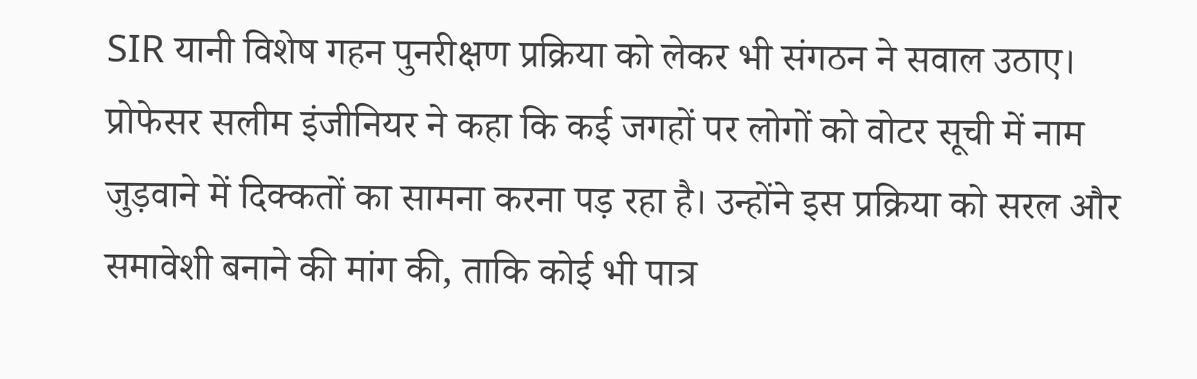SIR यानी विशेष गहन पुनरीक्षण प्रक्रिया को लेकर भी संगठन ने सवाल उठाए। प्रोफेसर सलीम इंजीनियर ने कहा कि कई जगहों पर लोगों को वोटर सूची में नाम जुड़वाने में दिक्कतों का सामना करना पड़ रहा है। उन्होंने इस प्रक्रिया को सरल और समावेशी बनाने की मांग की, ताकि कोई भी पात्र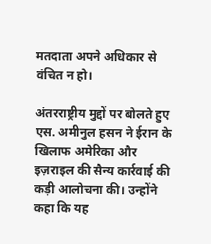मतदाता अपने अधिकार से वंचित न हो।

अंतरराष्ट्रीय मुद्दों पर बोलते हुए एस. अमीनुल हसन ने ईरान के खिलाफ अमेरिका और इज़राइल की सैन्य कार्रवाई की कड़ी आलोचना की। उन्होंने कहा कि यह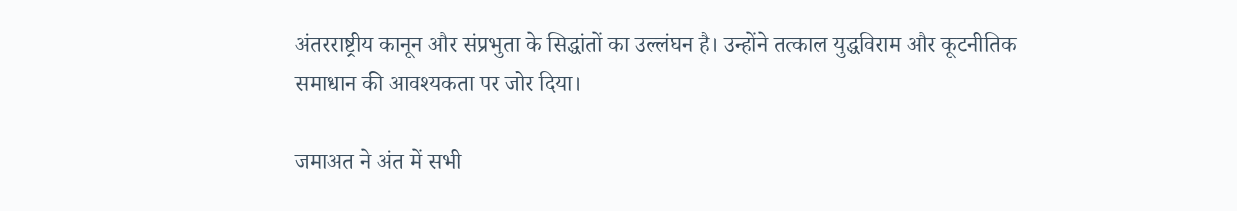अंतरराष्ट्रीय कानून और संप्रभुता के सिद्धांतों का उल्लंघन है। उन्होंने तत्काल युद्धविराम और कूटनीतिक समाधान की आवश्यकता पर जोर दिया।

जमाअत ने अंत में सभी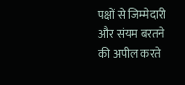पक्षों से जिम्मेदारी और संयम बरतने की अपील करते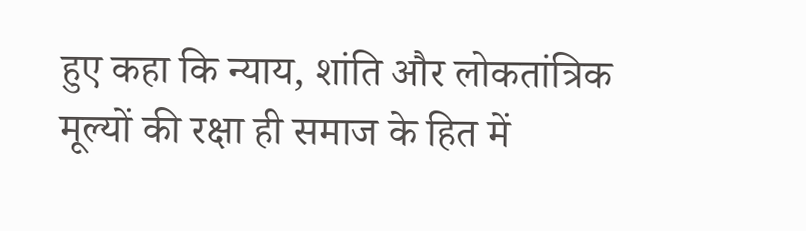हुए कहा कि न्याय, शांति और लोकतांत्रिक मूल्यों की रक्षा ही समाज के हित में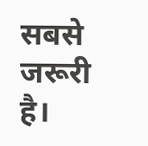सबसे जरूरी है।